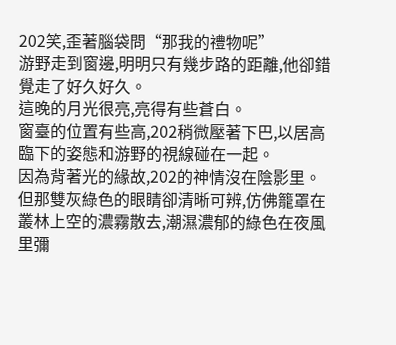202笑,歪著腦袋問“那我的禮物呢”
游野走到窗邊,明明只有幾步路的距離,他卻錯覺走了好久好久。
這晚的月光很亮,亮得有些蒼白。
窗臺的位置有些高,202稍微壓著下巴,以居高臨下的姿態和游野的視線碰在一起。
因為背著光的緣故,202的神情沒在陰影里。
但那雙灰綠色的眼睛卻清晰可辨,仿佛籠罩在叢林上空的濃霧散去,潮濕濃郁的綠色在夜風里彌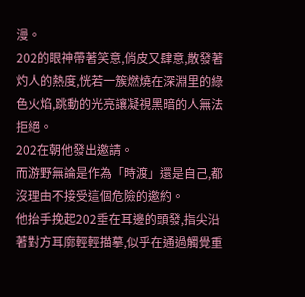漫。
202的眼神帶著笑意,俏皮又肆意,散發著灼人的熱度,恍若一簇燃燒在深淵里的綠色火焰,跳動的光亮讓凝視黑暗的人無法拒絕。
202在朝他發出邀請。
而游野無論是作為「時渡」還是自己,都沒理由不接受這個危險的邀約。
他抬手挽起202垂在耳邊的頭發,指尖沿著對方耳廓輕輕描摹,似乎在通過觸覺重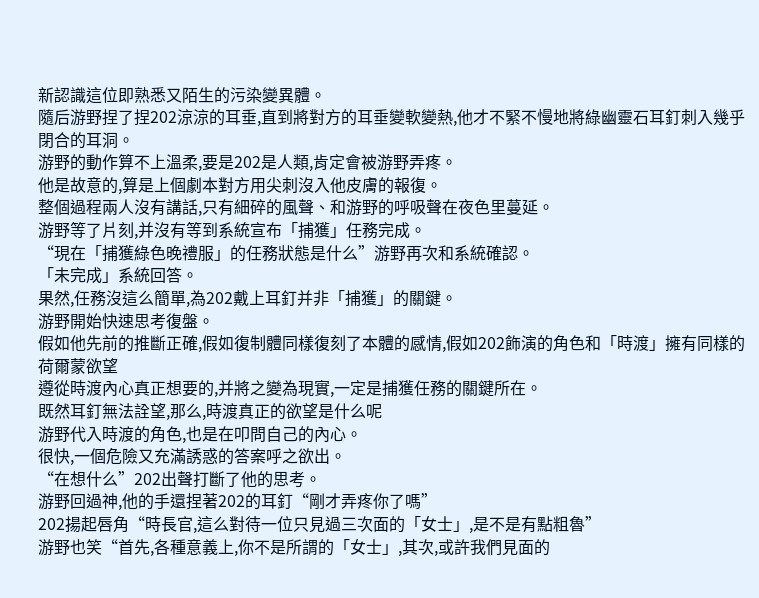新認識這位即熟悉又陌生的污染變異體。
隨后游野捏了捏202涼涼的耳垂,直到將對方的耳垂變軟變熱,他才不緊不慢地將綠幽靈石耳釘刺入幾乎閉合的耳洞。
游野的動作算不上溫柔,要是202是人類,肯定會被游野弄疼。
他是故意的,算是上個劇本對方用尖刺沒入他皮膚的報復。
整個過程兩人沒有講話,只有細碎的風聲、和游野的呼吸聲在夜色里蔓延。
游野等了片刻,并沒有等到系統宣布「捕獲」任務完成。
“現在「捕獲綠色晚禮服」的任務狀態是什么”游野再次和系統確認。
「未完成」系統回答。
果然,任務沒這么簡單,為202戴上耳釘并非「捕獲」的關鍵。
游野開始快速思考復盤。
假如他先前的推斷正確,假如復制體同樣復刻了本體的感情,假如202飾演的角色和「時渡」擁有同樣的荷爾蒙欲望
遵從時渡內心真正想要的,并將之變為現實,一定是捕獲任務的關鍵所在。
既然耳釘無法詮望,那么,時渡真正的欲望是什么呢
游野代入時渡的角色,也是在叩問自己的內心。
很快,一個危險又充滿誘惑的答案呼之欲出。
“在想什么”202出聲打斷了他的思考。
游野回過神,他的手還捏著202的耳釘“剛才弄疼你了嗎”
202揚起唇角“時長官,這么對待一位只見過三次面的「女士」,是不是有點粗魯”
游野也笑“首先,各種意義上,你不是所謂的「女士」,其次,或許我們見面的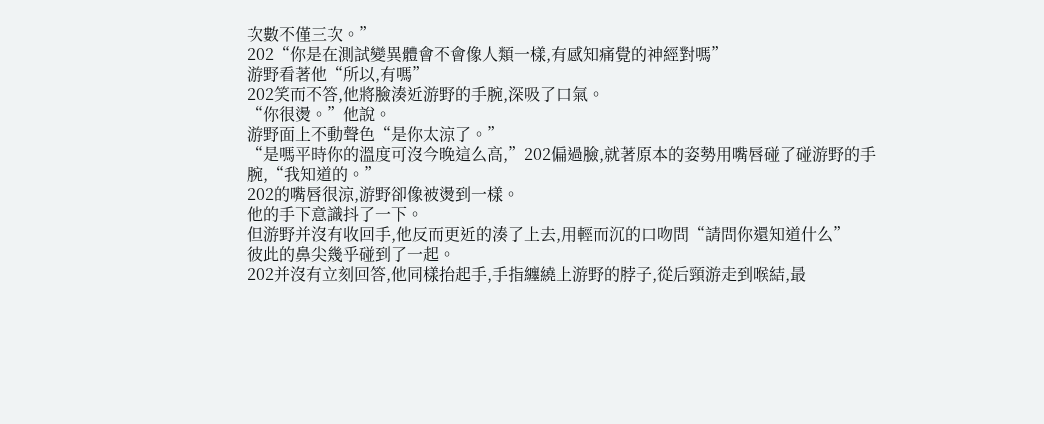次數不僅三次。”
202“你是在測試變異體會不會像人類一樣,有感知痛覺的神經對嗎”
游野看著他“所以,有嗎”
202笑而不答,他將臉湊近游野的手腕,深吸了口氣。
“你很燙。”他說。
游野面上不動聲色“是你太涼了。”
“是嗎平時你的溫度可沒今晚這么高,”202偏過臉,就著原本的姿勢用嘴唇碰了碰游野的手腕,“我知道的。”
202的嘴唇很涼,游野卻像被燙到一樣。
他的手下意識抖了一下。
但游野并沒有收回手,他反而更近的湊了上去,用輕而沉的口吻問“請問你還知道什么”
彼此的鼻尖幾乎碰到了一起。
202并沒有立刻回答,他同樣抬起手,手指纏繞上游野的脖子,從后頸游走到喉結,最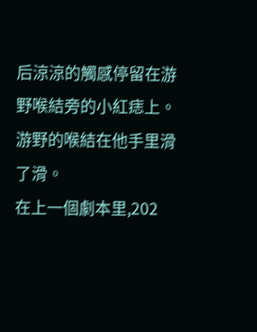后涼涼的觸感停留在游野喉結旁的小紅痣上。
游野的喉結在他手里滑了滑。
在上一個劇本里,202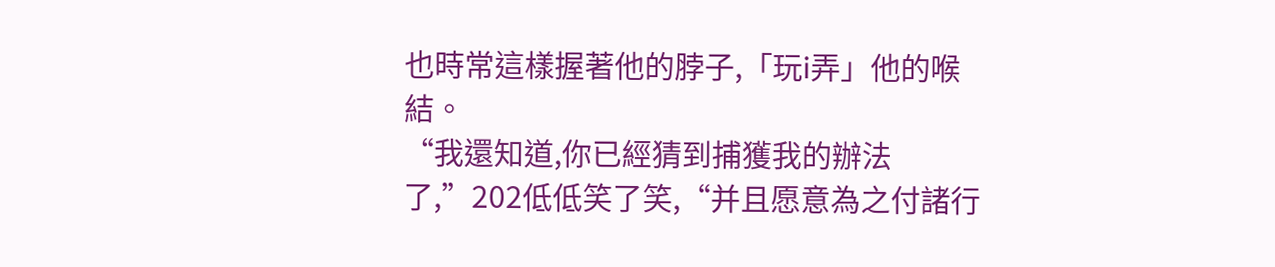也時常這樣握著他的脖子,「玩i弄」他的喉結。
“我還知道,你已經猜到捕獲我的辦法了,”202低低笑了笑,“并且愿意為之付諸行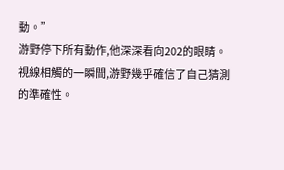動。”
游野停下所有動作,他深深看向202的眼睛。
視線相觸的一瞬間,游野幾乎確信了自己猜測的準確性。